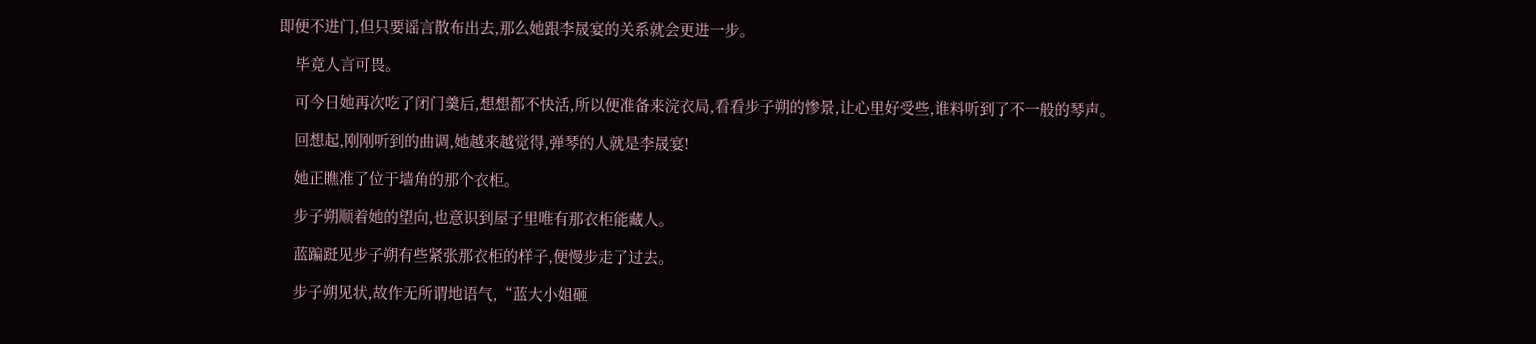即便不进门,但只要谣言散布出去,那么她跟李晟宴的关系就会更进一步。

    毕竟人言可畏。

    可今日她再次吃了闭门羹后,想想都不快活,所以便准备来浣衣局,看看步子朔的惨景,让心里好受些,谁料听到了不一般的琴声。

    回想起,刚刚听到的曲调,她越来越觉得,弹琴的人就是李晟宴!

    她正瞧准了位于墙角的那个衣柜。

    步子朔顺着她的望向,也意识到屋子里唯有那衣柜能藏人。

    蓝蹁跹见步子朔有些紧张那衣柜的样子,便慢步走了过去。

    步子朔见状,故作无所谓地语气,“蓝大小姐砸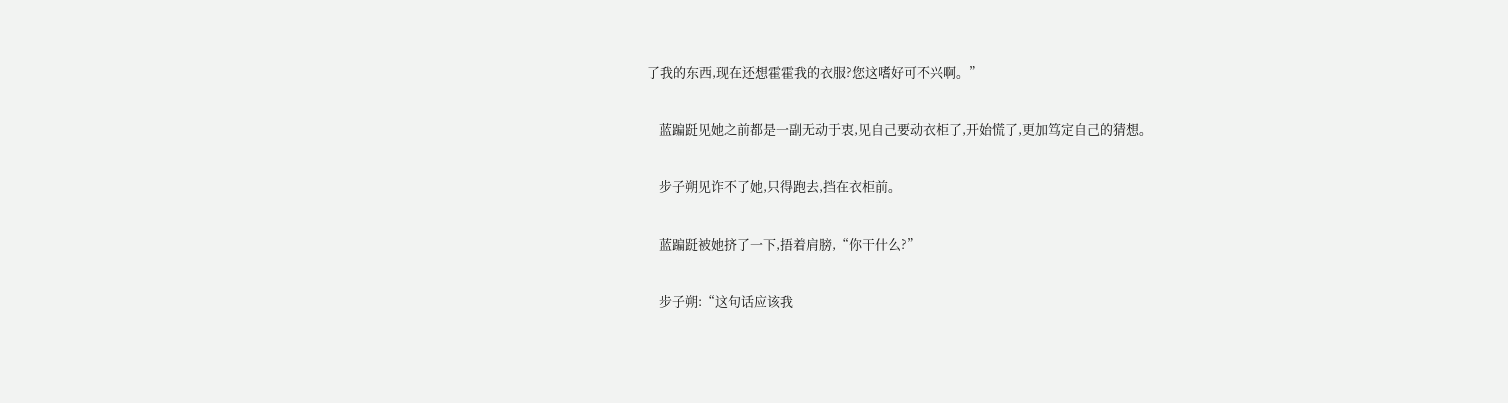了我的东西,现在还想霍霍我的衣服?您这嗜好可不兴啊。”

    蓝蹁跹见她之前都是一副无动于衷,见自己要动衣柜了,开始慌了,更加笃定自己的猜想。

    步子朔见诈不了她,只得跑去,挡在衣柜前。

    蓝蹁跹被她挤了一下,捂着肩膀,“你干什么?”

    步子朔:“这句话应该我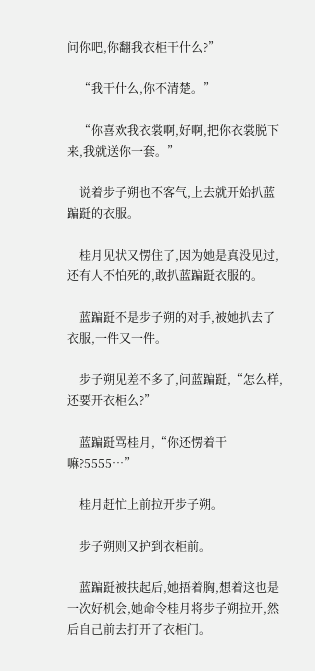问你吧,你翻我衣柜干什么?”

    “我干什么,你不清楚。”

    “你喜欢我衣裳啊,好啊,把你衣裳脱下来,我就送你一套。”

    说着步子朔也不客气,上去就开始扒蓝蹁跹的衣服。

    桂月见状又愣住了,因为她是真没见过,还有人不怕死的,敢扒蓝蹁跹衣服的。

    蓝蹁跹不是步子朔的对手,被她扒去了衣服,一件又一件。

    步子朔见差不多了,问蓝蹁跹,“怎么样,还要开衣柜么?”

    蓝蹁跹骂桂月,“你还愣着干嘛?5555…”

    桂月赶忙上前拉开步子朔。

    步子朔则又护到衣柜前。

    蓝蹁跹被扶起后,她捂着胸,想着这也是一次好机会,她命令桂月将步子朔拉开,然后自己前去打开了衣柜门。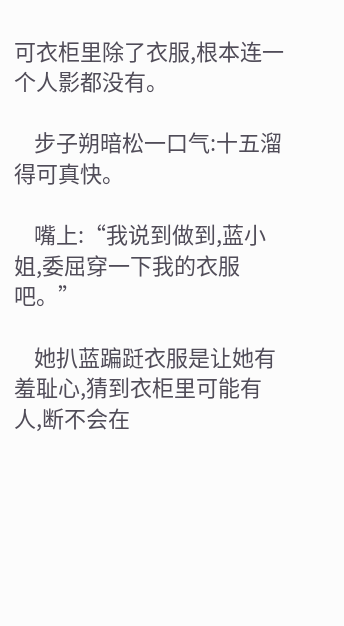可衣柜里除了衣服,根本连一个人影都没有。

    步子朔暗松一口气:十五溜得可真快。

    嘴上:“我说到做到,蓝小姐,委屈穿一下我的衣服吧。”

    她扒蓝蹁跹衣服是让她有羞耻心,猜到衣柜里可能有人,断不会在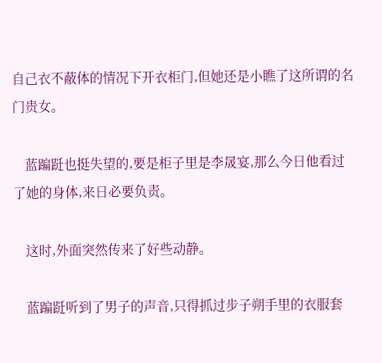自己衣不蔽体的情况下开衣柜门,但她还是小瞧了这所谓的名门贵女。

    蓝蹁跹也挺失望的,要是柜子里是李晟宴,那么今日他看过了她的身体,来日必要负责。

    这时,外面突然传来了好些动静。

    蓝蹁跹听到了男子的声音,只得抓过步子朔手里的衣服套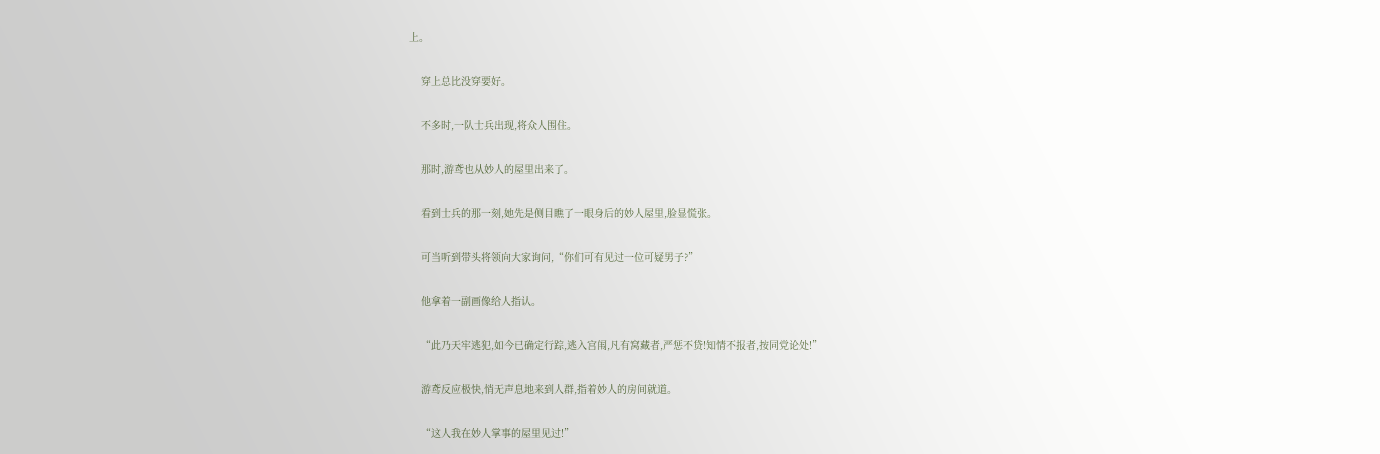上。

    穿上总比没穿要好。

    不多时,一队士兵出现,将众人围住。

    那时,游鸢也从妙人的屋里出来了。

    看到士兵的那一刻,她先是侧目瞧了一眼身后的妙人屋里,脸显慌张。

    可当听到带头将领向大家询问,“你们可有见过一位可疑男子?”

    他拿着一副画像给人指认。

    “此乃天牢逃犯,如今已确定行踪,逃入宫闱,凡有窝藏者,严惩不贷!知情不报者,按同党论处!”

    游鸢反应极快,悄无声息地来到人群,指着妙人的房间就道。

    “这人我在妙人掌事的屋里见过!”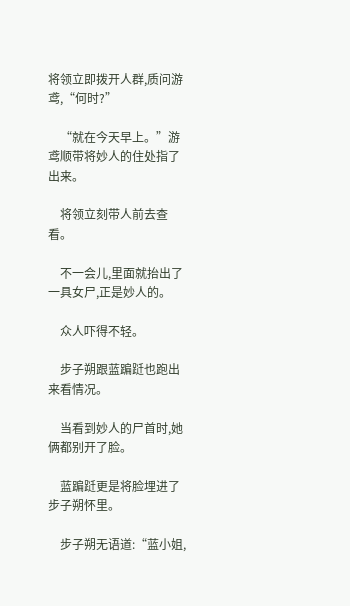将领立即拨开人群,质问游鸢,“何时?”

    “就在今天早上。”游鸢顺带将妙人的住处指了出来。

    将领立刻带人前去查看。

    不一会儿,里面就抬出了一具女尸,正是妙人的。

    众人吓得不轻。

    步子朔跟蓝蹁跹也跑出来看情况。

    当看到妙人的尸首时,她俩都别开了脸。

    蓝蹁跹更是将脸埋进了步子朔怀里。

    步子朔无语道:“蓝小姐,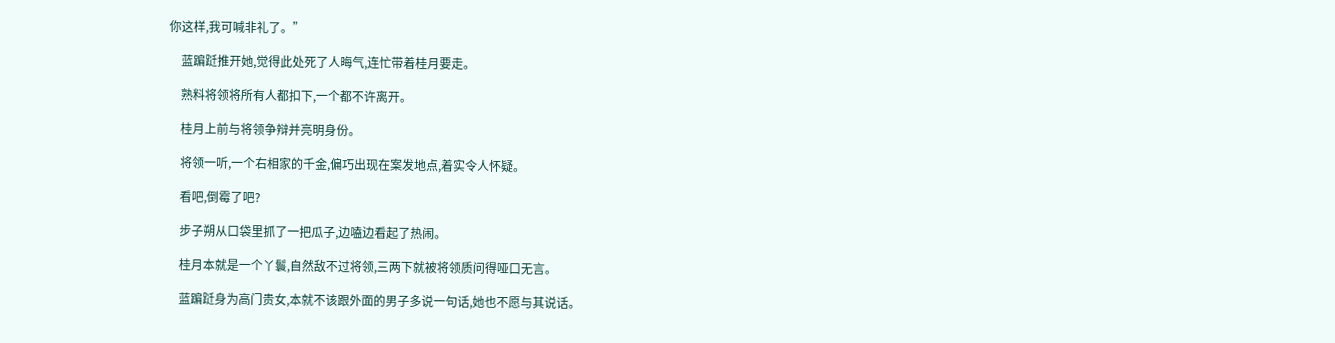你这样,我可喊非礼了。”

    蓝蹁跹推开她,觉得此处死了人晦气,连忙带着桂月要走。

    熟料将领将所有人都扣下,一个都不许离开。

    桂月上前与将领争辩并亮明身份。

    将领一听,一个右相家的千金,偏巧出现在案发地点,着实令人怀疑。

    看吧,倒霉了吧?

    步子朔从口袋里抓了一把瓜子,边嗑边看起了热闹。

    桂月本就是一个丫鬟,自然敌不过将领,三两下就被将领质问得哑口无言。

    蓝蹁跹身为高门贵女,本就不该跟外面的男子多说一句话,她也不愿与其说话。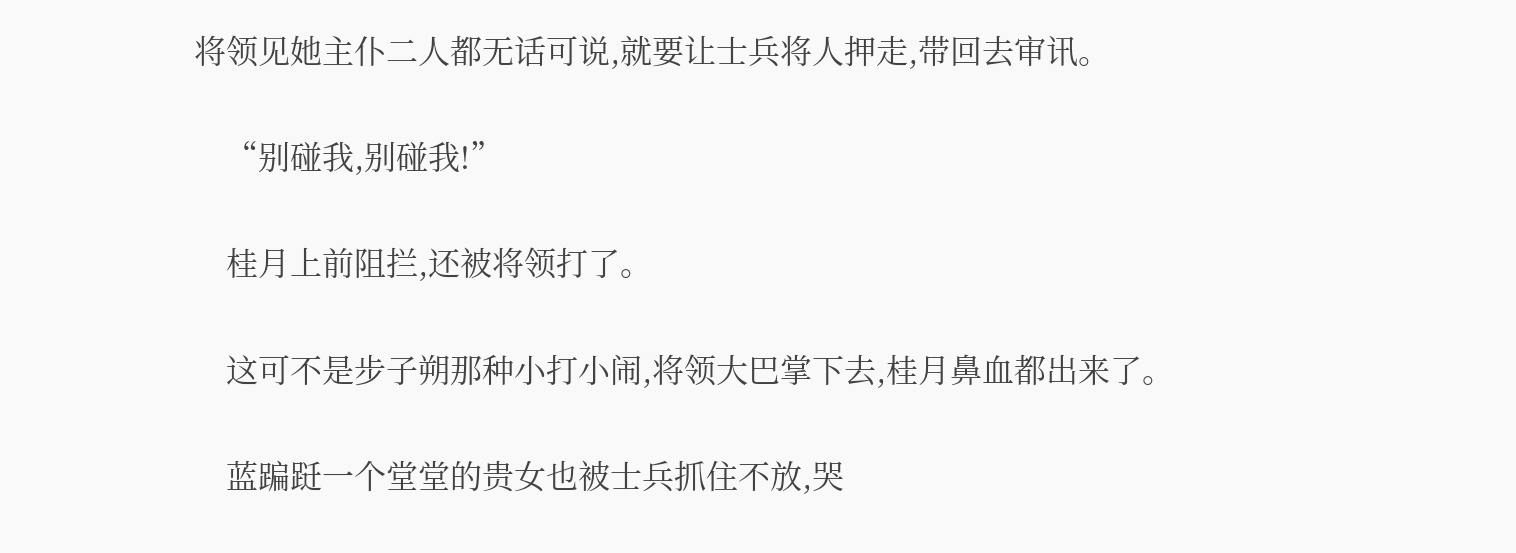将领见她主仆二人都无话可说,就要让士兵将人押走,带回去审讯。

    “别碰我,别碰我!”

    桂月上前阻拦,还被将领打了。

    这可不是步子朔那种小打小闹,将领大巴掌下去,桂月鼻血都出来了。

    蓝蹁跹一个堂堂的贵女也被士兵抓住不放,哭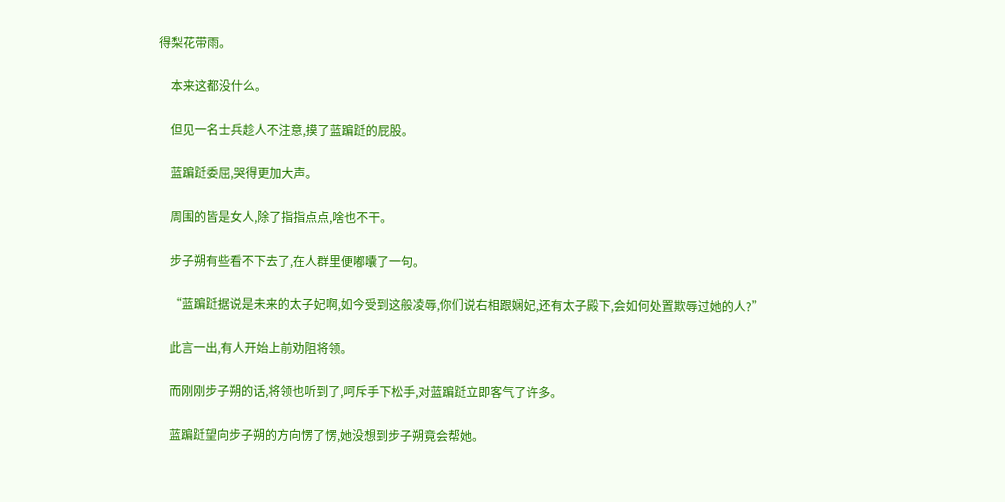得梨花带雨。

    本来这都没什么。

    但见一名士兵趁人不注意,摸了蓝蹁跹的屁股。

    蓝蹁跹委屈,哭得更加大声。

    周围的皆是女人,除了指指点点,啥也不干。

    步子朔有些看不下去了,在人群里便嘟囔了一句。

    “蓝蹁跹据说是未来的太子妃啊,如今受到这般凌辱,你们说右相跟娴妃,还有太子殿下,会如何处置欺辱过她的人?”

    此言一出,有人开始上前劝阻将领。

    而刚刚步子朔的话,将领也听到了,呵斥手下松手,对蓝蹁跹立即客气了许多。

    蓝蹁跹望向步子朔的方向愣了愣,她没想到步子朔竟会帮她。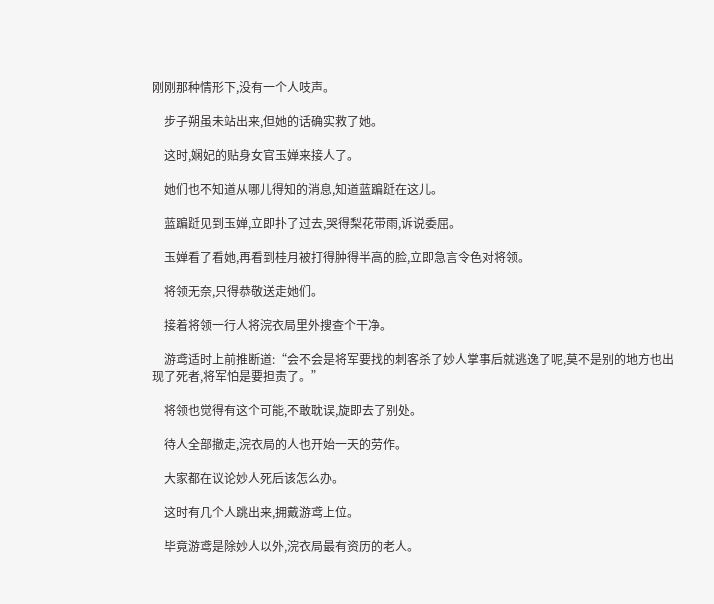刚刚那种情形下,没有一个人吱声。

    步子朔虽未站出来,但她的话确实救了她。

    这时,娴妃的贴身女官玉婵来接人了。

    她们也不知道从哪儿得知的消息,知道蓝蹁跹在这儿。

    蓝蹁跹见到玉婵,立即扑了过去,哭得梨花带雨,诉说委屈。

    玉婵看了看她,再看到桂月被打得肿得半高的脸,立即急言令色对将领。

    将领无奈,只得恭敬送走她们。

    接着将领一行人将浣衣局里外搜查个干净。

    游鸢适时上前推断道:“会不会是将军要找的刺客杀了妙人掌事后就逃逸了呢,莫不是别的地方也出现了死者,将军怕是要担责了。”

    将领也觉得有这个可能,不敢耽误,旋即去了别处。

    待人全部撤走,浣衣局的人也开始一天的劳作。

    大家都在议论妙人死后该怎么办。

    这时有几个人跳出来,拥戴游鸢上位。

    毕竟游鸢是除妙人以外,浣衣局最有资历的老人。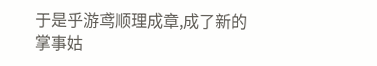于是乎游鸢顺理成章,成了新的掌事姑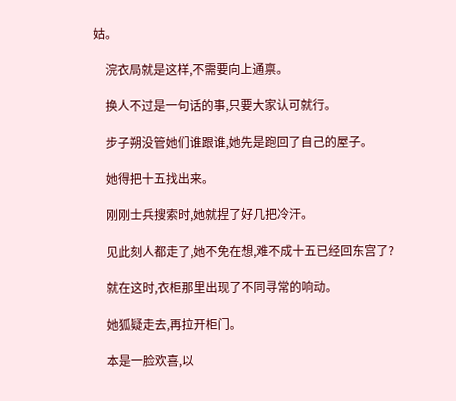姑。

    浣衣局就是这样,不需要向上通禀。

    换人不过是一句话的事,只要大家认可就行。

    步子朔没管她们谁跟谁,她先是跑回了自己的屋子。

    她得把十五找出来。

    刚刚士兵搜索时,她就捏了好几把冷汗。

    见此刻人都走了,她不免在想,难不成十五已经回东宫了?

    就在这时,衣柜那里出现了不同寻常的响动。

    她狐疑走去,再拉开柜门。

    本是一脸欢喜,以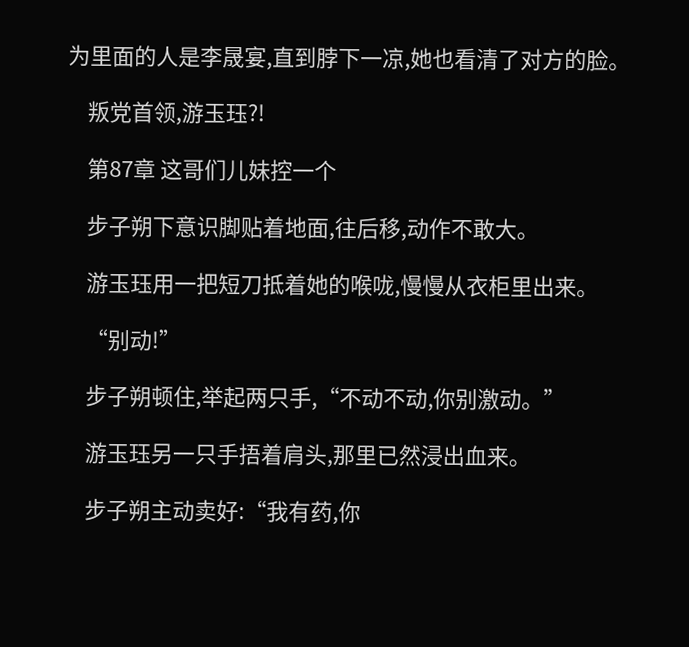为里面的人是李晟宴,直到脖下一凉,她也看清了对方的脸。

    叛党首领,游玉珏?!

    第87章 这哥们儿妹控一个

    步子朔下意识脚贴着地面,往后移,动作不敢大。

    游玉珏用一把短刀抵着她的喉咙,慢慢从衣柜里出来。

    “别动!”

    步子朔顿住,举起两只手,“不动不动,你别激动。”

    游玉珏另一只手捂着肩头,那里已然浸出血来。

    步子朔主动卖好:“我有药,你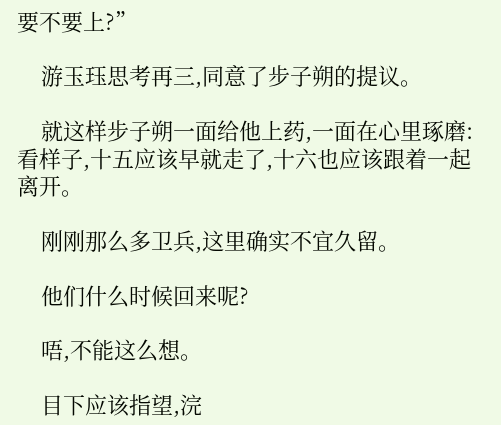要不要上?”

    游玉珏思考再三,同意了步子朔的提议。

    就这样步子朔一面给他上药,一面在心里琢磨:看样子,十五应该早就走了,十六也应该跟着一起离开。

    刚刚那么多卫兵,这里确实不宜久留。

    他们什么时候回来呢?

    唔,不能这么想。

    目下应该指望,浣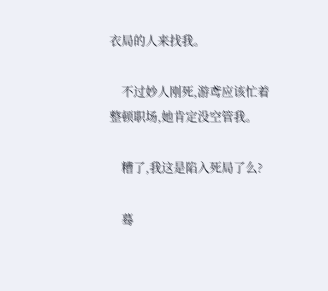衣局的人来找我。

    不过妙人刚死,游鸢应该忙着整顿职场,她肯定没空管我。

    糟了,我这是陷入死局了么?

    蓦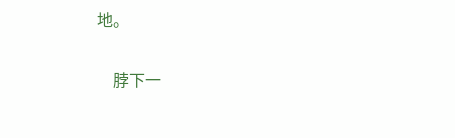地。

    脖下一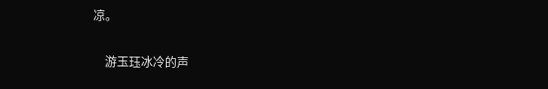凉。

    游玉珏冰冷的声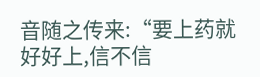音随之传来:“要上药就好好上,信不信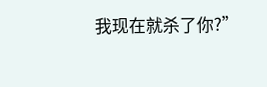我现在就杀了你?”